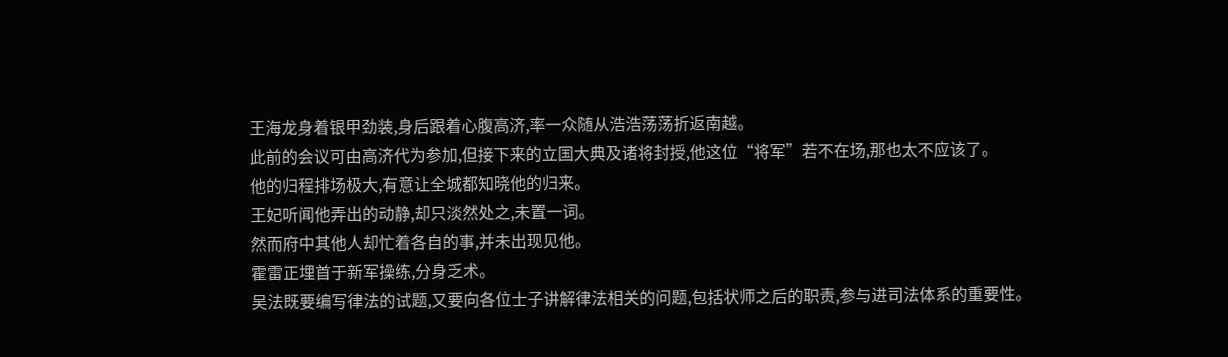王海龙身着银甲劲装,身后跟着心腹高济,率一众随从浩浩荡荡折返南越。
此前的会议可由高济代为参加,但接下来的立国大典及诸将封授,他这位“将军”若不在场,那也太不应该了。
他的归程排场极大,有意让全城都知晓他的归来。
王妃听闻他弄出的动静,却只淡然处之,未置一词。
然而府中其他人却忙着各自的事,并未出现见他。
霍雷正埋首于新军操练,分身乏术。
吴法既要编写律法的试题,又要向各位士子讲解律法相关的问题,包括状师之后的职责,参与进司法体系的重要性。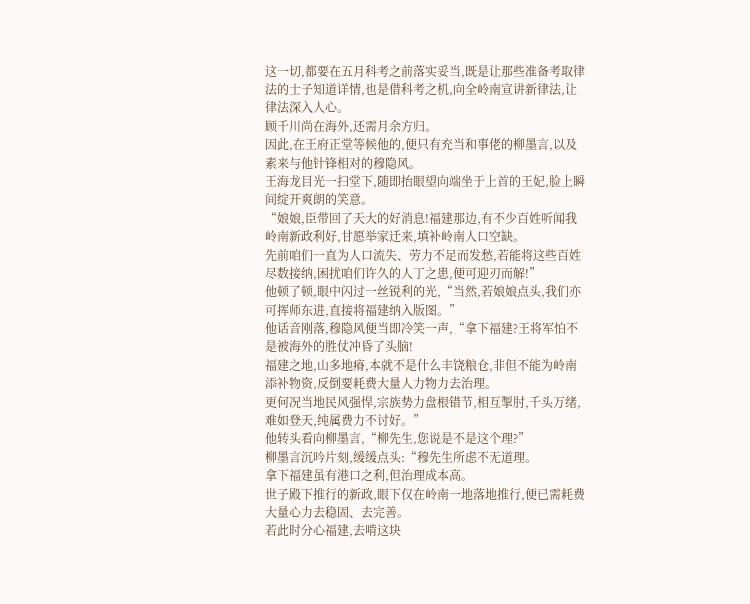这一切,都要在五月科考之前落实妥当,既是让那些准备考取律法的士子知道详情,也是借科考之机,向全岭南宣讲新律法,让律法深入人心。
顾千川尚在海外,还需月余方归。
因此,在王府正堂等候他的,便只有充当和事佬的柳墨言,以及素来与他针锋相对的穆隐风。
王海龙目光一扫堂下,随即抬眼望向端坐于上首的王妃,脸上瞬间绽开爽朗的笑意。
“娘娘,臣带回了天大的好消息!福建那边,有不少百姓听闻我岭南新政利好,甘愿举家迁来,填补岭南人口空缺。
先前咱们一直为人口流失、劳力不足而发愁,若能将这些百姓尽数接纳,困扰咱们许久的人丁之患,便可迎刃而解!”
他顿了顿,眼中闪过一丝锐利的光,“当然,若娘娘点头,我们亦可挥师东进,直接将福建纳入版图。”
他话音刚落,穆隐风便当即冷笑一声,“拿下福建?王将军怕不是被海外的胜仗冲昏了头脑!
福建之地,山多地瘠,本就不是什么丰饶粮仓,非但不能为岭南添补物资,反倒要耗费大量人力物力去治理。
更何况当地民风强悍,宗族势力盘根错节,相互掣肘,千头万绪,难如登天,纯属费力不讨好。”
他转头看向柳墨言,“柳先生,您说是不是这个理?”
柳墨言沉吟片刻,缓缓点头:“穆先生所虑不无道理。
拿下福建虽有港口之利,但治理成本高。
世子殿下推行的新政,眼下仅在岭南一地落地推行,便已需耗费大量心力去稳固、去完善。
若此时分心福建,去啃这块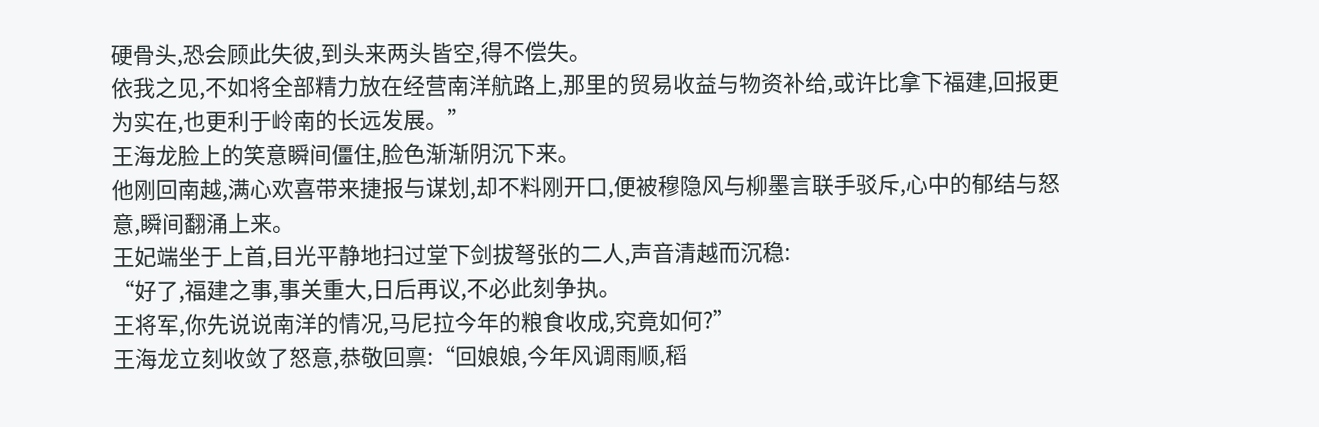硬骨头,恐会顾此失彼,到头来两头皆空,得不偿失。
依我之见,不如将全部精力放在经营南洋航路上,那里的贸易收益与物资补给,或许比拿下福建,回报更为实在,也更利于岭南的长远发展。”
王海龙脸上的笑意瞬间僵住,脸色渐渐阴沉下来。
他刚回南越,满心欢喜带来捷报与谋划,却不料刚开口,便被穆隐风与柳墨言联手驳斥,心中的郁结与怒意,瞬间翻涌上来。
王妃端坐于上首,目光平静地扫过堂下剑拔弩张的二人,声音清越而沉稳:
“好了,福建之事,事关重大,日后再议,不必此刻争执。
王将军,你先说说南洋的情况,马尼拉今年的粮食收成,究竟如何?”
王海龙立刻收敛了怒意,恭敬回禀:“回娘娘,今年风调雨顺,稻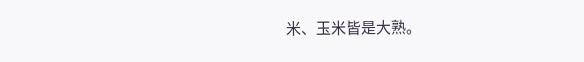米、玉米皆是大熟。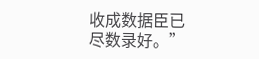收成数据臣已尽数录好。”